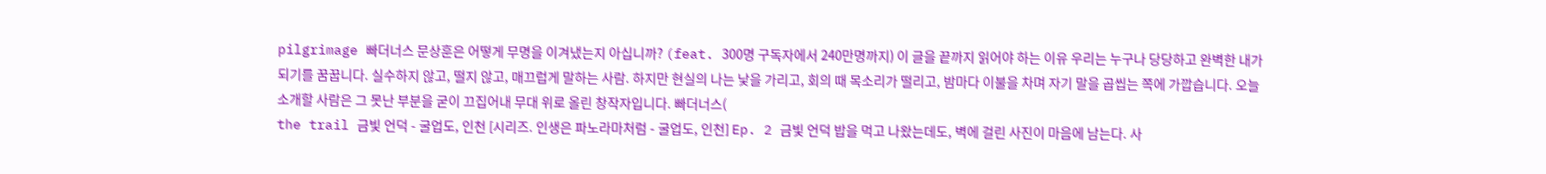pilgrimage 빠더너스 문상훈은 어떻게 무명을 이겨냈는지 아십니까? (feat. 300명 구독자에서 240만명까지) 이 글을 끝까지 읽어야 하는 이유 우리는 누구나 당당하고 완벽한 내가 되기를 꿈꿉니다. 실수하지 않고, 떨지 않고, 매끄럽게 말하는 사람. 하지만 현실의 나는 낯을 가리고, 회의 때 목소리가 떨리고, 밤마다 이불을 차며 자기 말을 곱씹는 쪽에 가깝습니다. 오늘 소개할 사람은 그 못난 부분을 굳이 끄집어내 무대 위로 올린 창작자입니다. 빠더너스(
the trail 금빛 언덕 - 굴업도, 인천 [시리즈. 인생은 파노라마처럼 - 굴업도, 인천] Ep. 2 금빛 언덕 밥을 먹고 나왔는데도, 벽에 걸린 사진이 마음에 남는다. 사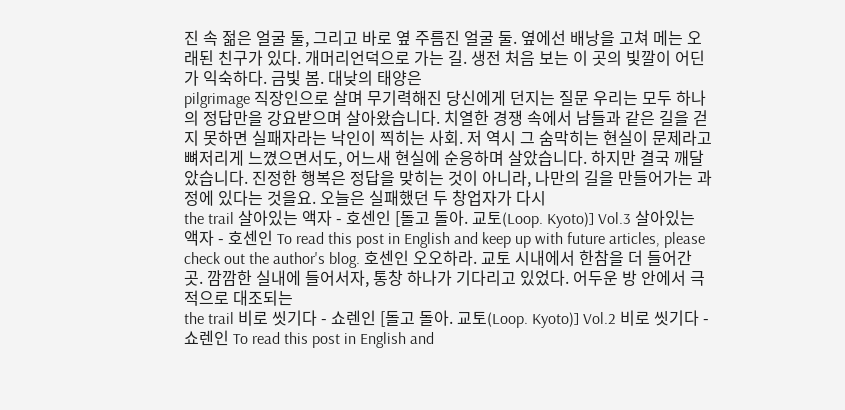진 속 젊은 얼굴 둘, 그리고 바로 옆 주름진 얼굴 둘. 옆에선 배낭을 고쳐 메는 오래된 친구가 있다. 개머리언덕으로 가는 길. 생전 처음 보는 이 곳의 빛깔이 어딘가 익숙하다. 금빛 봄. 대낮의 태양은
pilgrimage 직장인으로 살며 무기력해진 당신에게 던지는 질문 우리는 모두 하나의 정답만을 강요받으며 살아왔습니다. 치열한 경쟁 속에서 남들과 같은 길을 걷지 못하면 실패자라는 낙인이 찍히는 사회. 저 역시 그 숨막히는 현실이 문제라고 뼈저리게 느꼈으면서도, 어느새 현실에 순응하며 살았습니다. 하지만 결국 깨달았습니다. 진정한 행복은 정답을 맞히는 것이 아니라, 나만의 길을 만들어가는 과정에 있다는 것을요. 오늘은 실패했던 두 창업자가 다시
the trail 살아있는 액자 - 호센인 [돌고 돌아. 교토(Loop. Kyoto)] Vol.3 살아있는 액자 - 호센인 To read this post in English and keep up with future articles, please check out the author's blog. 호센인 오오하라. 교토 시내에서 한참을 더 들어간 곳. 깜깜한 실내에 들어서자, 통창 하나가 기다리고 있었다. 어두운 방 안에서 극적으로 대조되는
the trail 비로 씻기다 - 쇼렌인 [돌고 돌아. 교토(Loop. Kyoto)] Vol.2 비로 씻기다 - 쇼렌인 To read this post in English and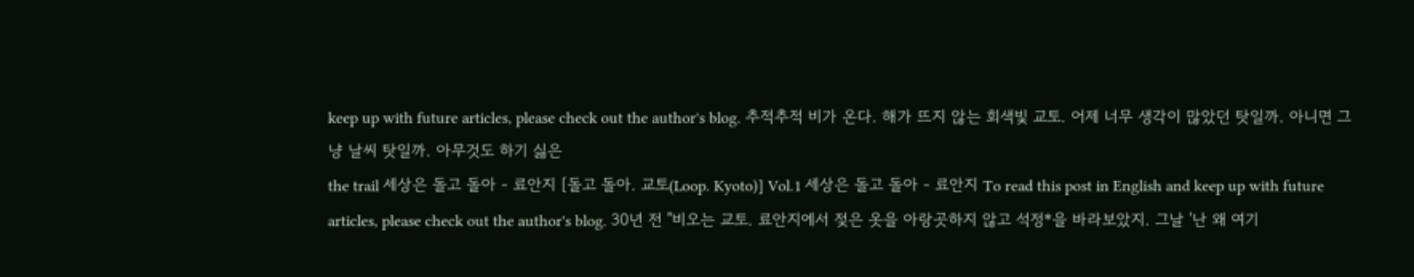keep up with future articles, please check out the author's blog. 추적추적 비가 온다. 해가 뜨지 않는 회색빛 교토. 어제 너무 생각이 많았던 탓일까. 아니면 그냥 날씨 탓일까. 아무것도 하기 싫은
the trail 세상은 돌고 돌아 - 료안지 [돌고 돌아. 교토(Loop. Kyoto)] Vol.1 세상은 돌고 돌아 - 료안지 To read this post in English and keep up with future articles, please check out the author's blog. 30년 전 "비오는 교토. 료안지에서 젖은 옷을 아랑곳하지 않고 석정*을 바라보았지. 그날 '난 왜 여기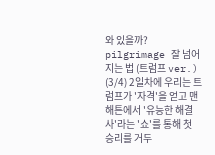와 있을까?
pilgrimage 잘 넘어지는 법 (트럼프 ver.) (3/4) 2일차에 우리는 트럼프가 '자격'을 얻고 맨해튼에서 '유능한 해결사'라는 '쇼'를 통해 첫 승리를 거두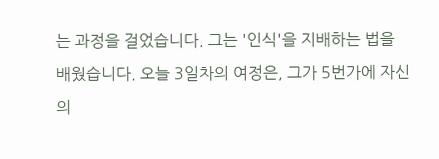는 과정을 걸었습니다. 그는 '인식'을 지배하는 법을 배웠습니다. 오늘 3일차의 여정은, 그가 5번가에 자신의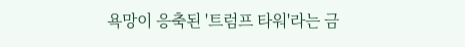욕망이 응축된 '트럼프 타워'라는 금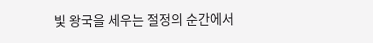빛 왕국을 세우는 절정의 순간에서